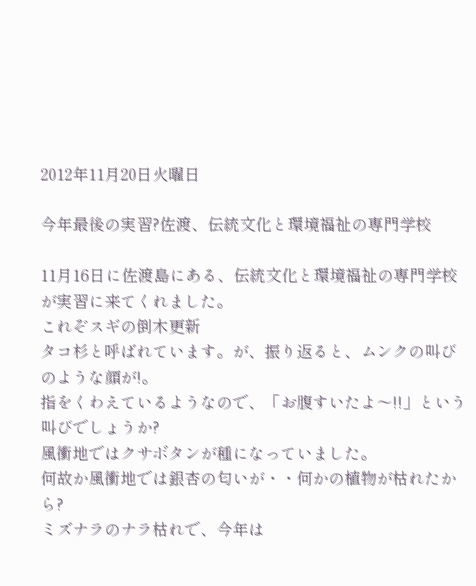2012年11月20日火曜日

今年最後の実習?佐渡、伝統文化と環境福祉の専門学校

11月16日に佐渡島にある、伝統文化と環境福祉の専門学校が実習に来てくれました。
これぞスギの倒木更新
タコ杉と呼ばれています。が、振り返ると、ムンクの叫びのような顔が!。
指をくわえているようなので、「お腹すいたよ〜!!」という叫びでしょうか?
風衝地ではクサボタンが種になっていました。
何故か風衝地では銀杏の匂いが・・何かの植物が枯れたから?
ミズナラのナラ枯れで、今年は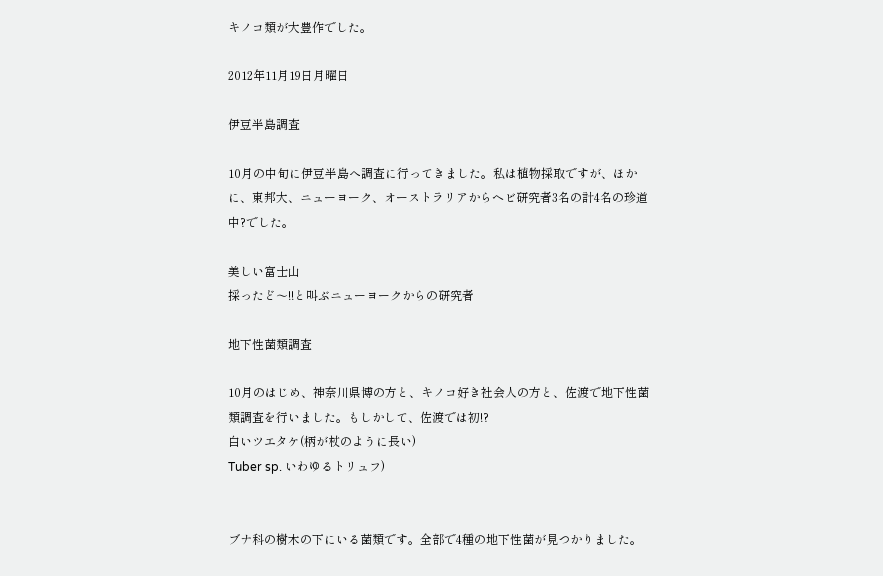キノコ類が大豊作でした。

2012年11月19日月曜日

伊豆半島調査

10月の中旬に伊豆半島へ調査に行ってきました。私は植物採取ですが、ほかに、東邦大、ニューヨーク、オーストラリアからヘビ研究者3名の計4名の珍道中?でした。

美しい富士山
採ったど〜!!と叫ぶニューヨークからの研究者

地下性菌類調査

10月のはじめ、神奈川県博の方と、キノコ好き社会人の方と、佐渡で地下性菌類調査を行いました。もしかして、佐渡では初!?
白いツエタケ(柄が杖のように長い)
Tuber sp. いわゆるトリュフ)


ブナ科の樹木の下にいる菌類です。全部で4種の地下性菌が見つかりました。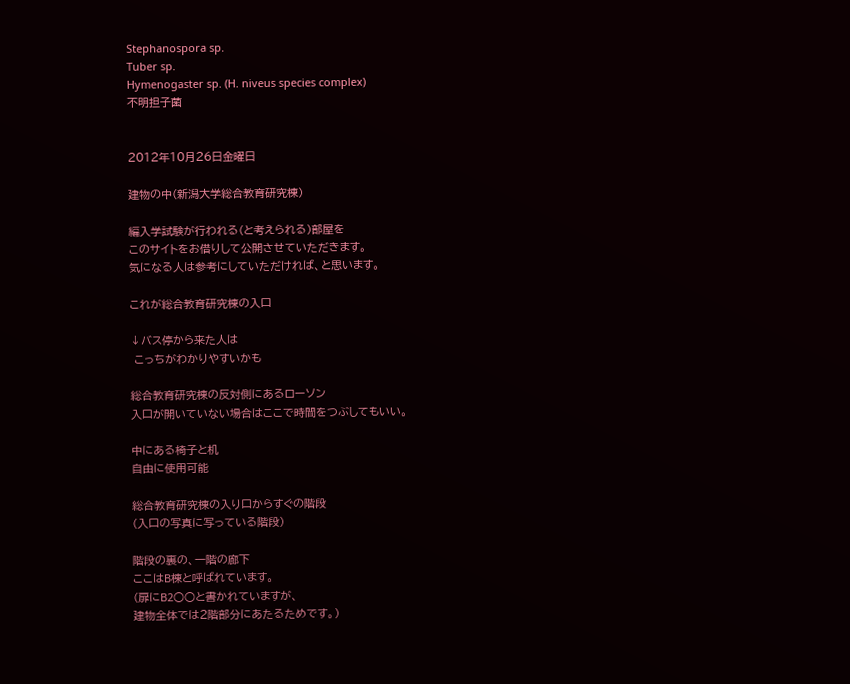Stephanospora sp.
Tuber sp.
Hymenogaster sp. (H. niveus species complex)
不明担子菌


2012年10月26日金曜日

建物の中(新潟大学総合教育研究棟)

編入学試験が行われる(と考えられる)部屋を
このサイトをお借りして公開させていただきます。
気になる人は参考にしていただければ、と思います。

これが総合教育研究棟の入口

↓バス停から来た人は
 こっちがわかりやすいかも

総合教育研究棟の反対側にあるローソン
入口が開いていない場合はここで時間をつぶしてもいい。

中にある椅子と机
自由に使用可能

総合教育研究棟の入り口からすぐの階段
(入口の写真に写っている階段)

階段の裏の、一階の廊下
ここはB棟と呼ばれています。
(扉にB2○○と書かれていますが、
建物全体では2階部分にあたるためです。)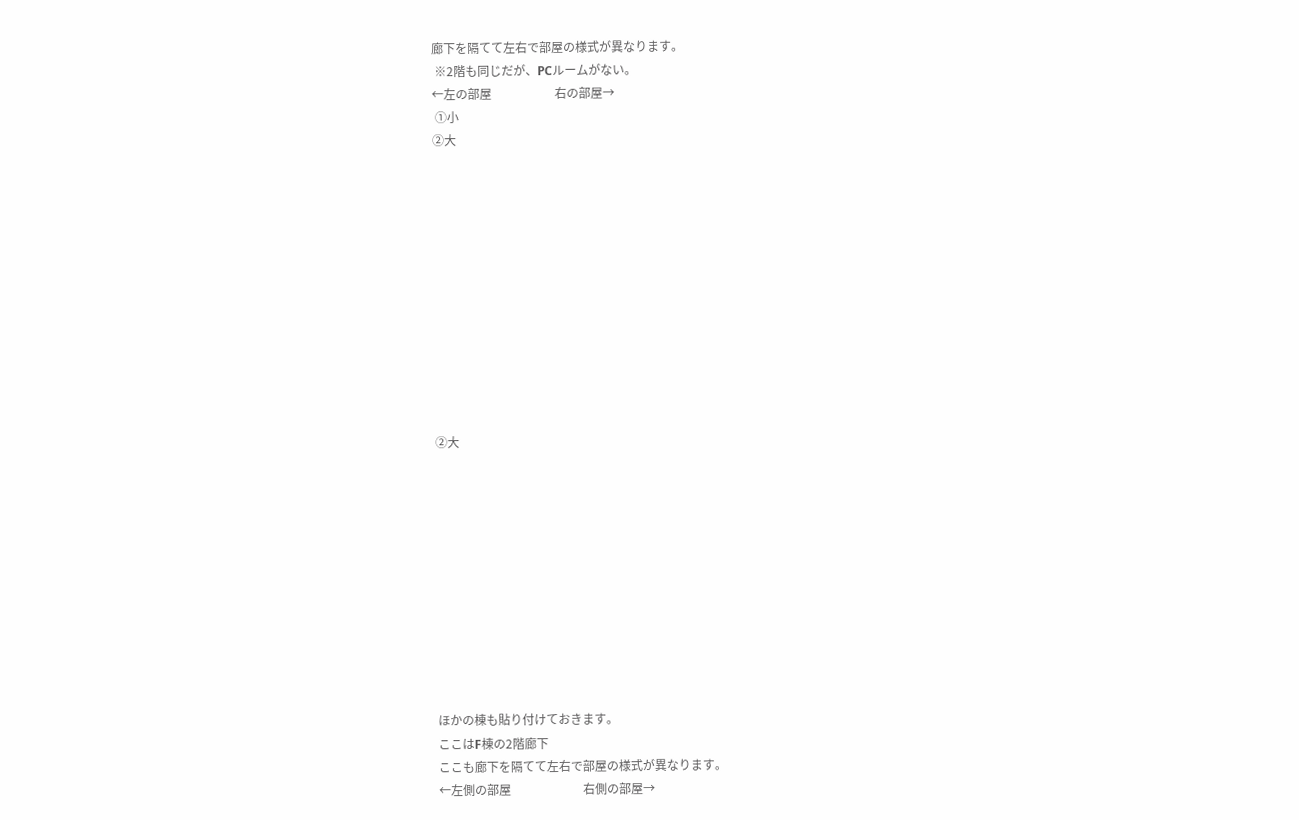廊下を隔てて左右で部屋の様式が異なります。
 ※2階も同じだが、PCルームがない。
←左の部屋                     右の部屋→
 ①小
②大












②大











ほかの棟も貼り付けておきます。
ここはF棟の2階廊下
ここも廊下を隔てて左右で部屋の様式が異なります。
←左側の部屋                        右側の部屋→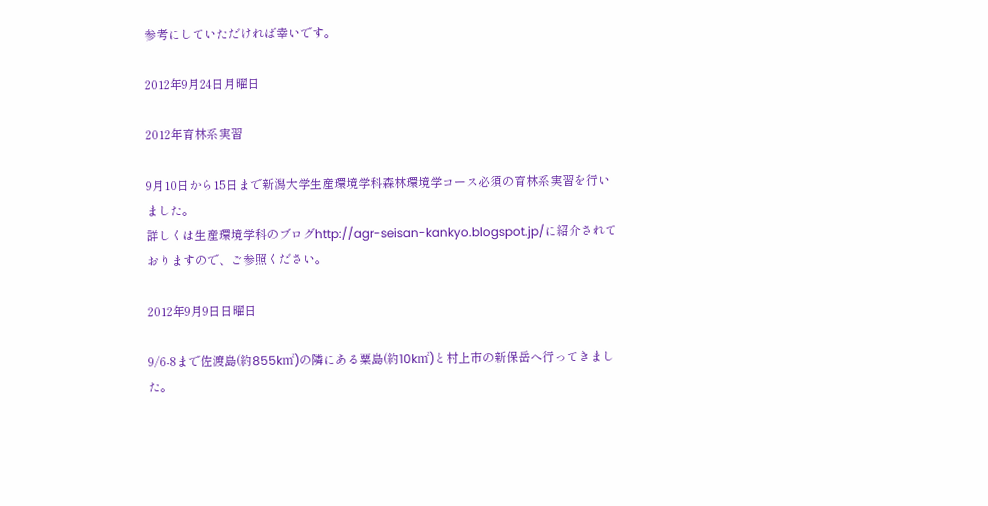参考にしていただければ幸いです。

2012年9月24日月曜日

2012年育林系実習

9月10日から15日まで新潟大学生産環境学科森林環境学コース必須の育林系実習を行いました。
詳しくは生産環境学科のブログhttp://agr-seisan-kankyo.blogspot.jp/に紹介されておりますので、ご参照ください。

2012年9月9日日曜日

9/6-8まで佐渡島(約855k㎡)の隣にある粟島(約10k㎡)と村上市の新保岳へ行ってきました。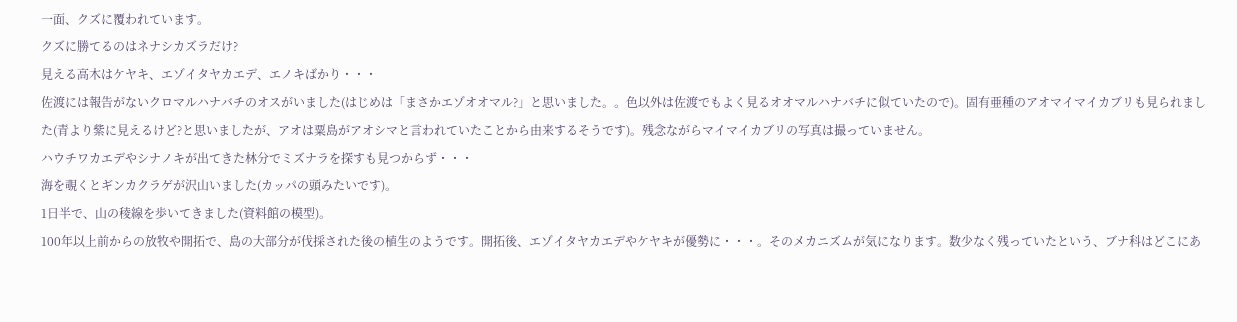一面、クズに覆われています。
クズに勝てるのはネナシカズラだけ?
見える高木はケヤキ、エゾイタヤカエデ、エノキばかり・・・
佐渡には報告がないクロマルハナバチのオスがいました(はじめは「まさかエゾオオマル?」と思いました。。色以外は佐渡でもよく見るオオマルハナバチに似ていたので)。固有亜種のアオマイマイカブリも見られました(青より紫に見えるけど?と思いましたが、アオは粟島がアオシマと言われていたことから由来するそうです)。残念ながらマイマイカブリの写真は撮っていません。
ハウチワカエデやシナノキが出てきた林分でミズナラを探すも見つからず・・・
海を覗くとギンカクラゲが沢山いました(カッパの頭みたいです)。
1日半で、山の稜線を歩いてきました(資料館の模型)。
100年以上前からの放牧や開拓で、島の大部分が伐採された後の植生のようです。開拓後、エゾイタヤカエデやケヤキが優勢に・・・。そのメカニズムが気になります。数少なく残っていたという、ブナ科はどこにあ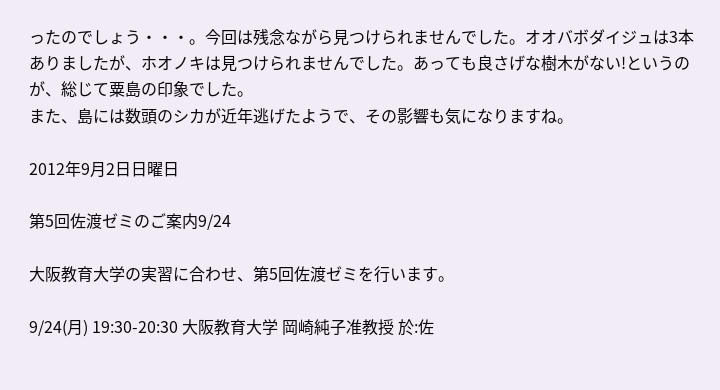ったのでしょう・・・。今回は残念ながら見つけられませんでした。オオバボダイジュは3本ありましたが、ホオノキは見つけられませんでした。あっても良さげな樹木がない!というのが、総じて粟島の印象でした。
また、島には数頭のシカが近年逃げたようで、その影響も気になりますね。

2012年9月2日日曜日

第5回佐渡ゼミのご案内9/24

大阪教育大学の実習に合わせ、第5回佐渡ゼミを行います。

9/24(月) 19:30-20:30 大阪教育大学 岡崎純子准教授 於:佐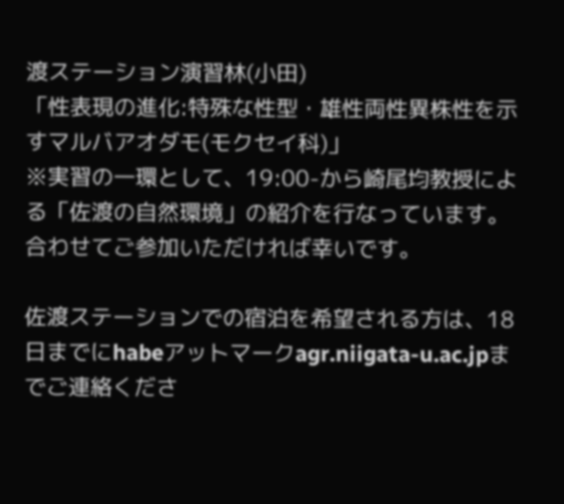渡ステーション演習林(小田)
「性表現の進化:特殊な性型・雄性両性異株性を示すマルバアオダモ(モクセイ科)」
※実習の一環として、19:00-から崎尾均教授による「佐渡の自然環境」の紹介を行なっています。
合わせてご参加いただければ幸いです。

佐渡ステーションでの宿泊を希望される方は、18日までにhabeアットマークagr.niigata-u.ac.jpまでご連絡くださ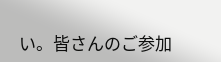い。皆さんのご参加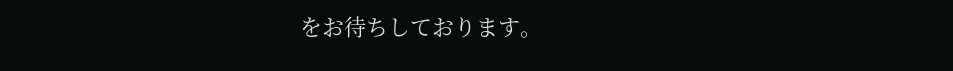をお待ちしております。